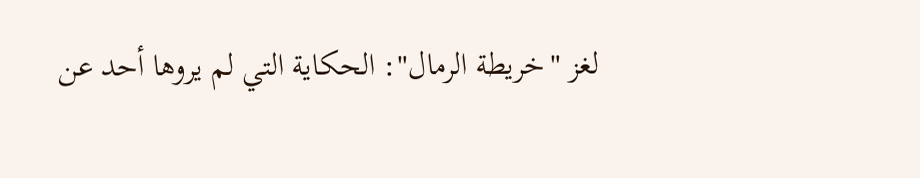لغز "خريطة الرمال": الحكاية التي لم يروها أحد عن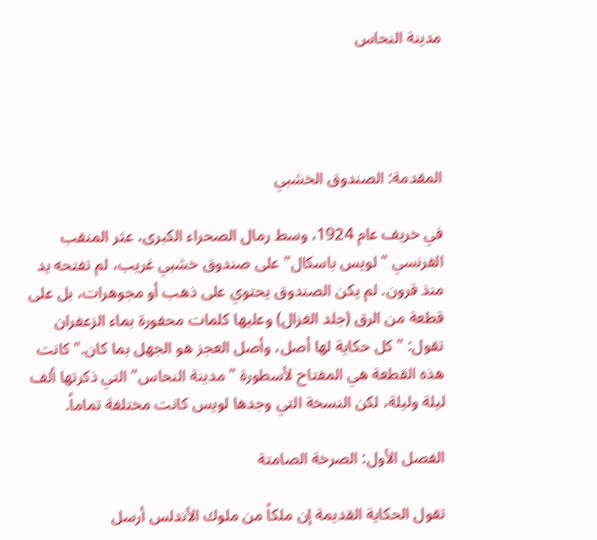مدينة النحاس




المقدمة: الصندوق الخشبي

في خريف عام 1924، وسط رمال الصحراء الكبرى، عثر المنقب الفرنسي "لويس باسكال" على صندوق خشبي غريب، لم تفتحه يد منذ قرون. لم يكن الصندوق يحتوي على ذهب أو مجوهرات، بل على قطعة من الرق (جلد الغزال) وعليها كلمات محفورة بماء الزعفران تقول: "كل حكاية لها أصل، وأصل العجز هو الجهل بما كان." كانت هذه القطعة هي المفتاح لأسطورة "مدينة النحاس" التي ذكرتها ألف ليلة وليلة، لكن النسخة التي وجدها لويس كانت مختلفة تماماً.

الفصل الأول: الصرخة الصامتة

تقول الحكاية القديمة إن ملكاً من ملوك الأندلس أرسل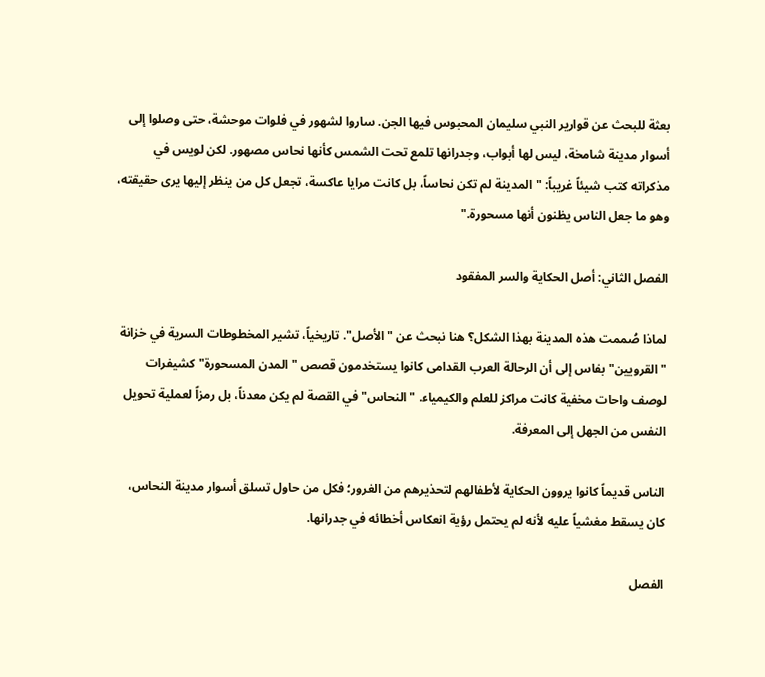بعثة للبحث عن قوارير النبي سليمان المحبوس فيها الجن. ساروا لشهور في فلوات موحشة، حتى وصلوا إلى أسوار مدينة شامخة، ليس لها أبواب، وجدرانها تلمع تحت الشمس كأنها نحاس مصهور. لكن لويس في مذكراته كتب شيئاً غريباً: "المدينة لم تكن نحاساً، بل كانت مرايا عاكسة، تجعل كل من ينظر إليها يرى حقيقته، وهو ما جعل الناس يظنون أنها مسحورة."

الفصل الثاني: أصل الحكاية والسر المفقود

لماذا صُممت هذه المدينة بهذا الشكل؟ هنا نبحث عن "الأصل". تاريخياً، تشير المخطوطات السرية في خزانة "القرويين" بفاس إلى أن الرحالة العرب القدامى كانوا يستخدمون قصص "المدن المسحورة" كشيفرات لوصف واحات مخفية كانت مراكز للعلم والكيمياء. "النحاس" في القصة لم يكن معدناً، بل رمزاً لعملية تحويل النفس من الجهل إلى المعرفة.

الناس قديماً كانوا يروون الحكاية لأطفالهم لتحذيرهم من الغرور؛ فكل من حاول تسلق أسوار مدينة النحاس، كان يسقط مغشياً عليه لأنه لم يحتمل رؤية انعكاس أخطائه في جدرانها.

الفصل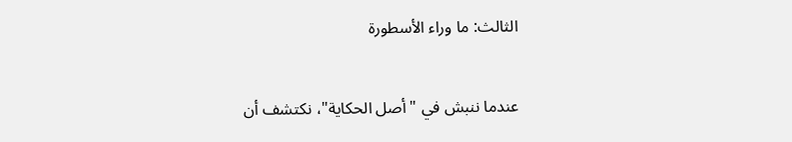الثالث: ما وراء الأسطورة

عندما ننبش في "أصل الحكاية"، نكتشف أن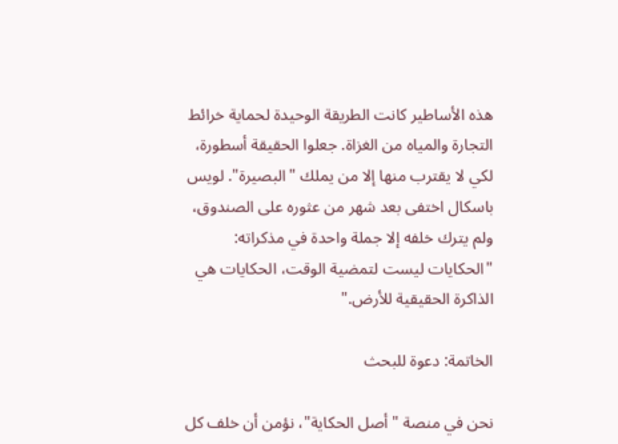هذه الأساطير كانت الطريقة الوحيدة لحماية خرائط التجارة والمياه من الغزاة. جعلوا الحقيقة أسطورة، لكي لا يقترب منها إلا من يملك "البصيرة". لويس باسكال اختفى بعد شهر من عثوره على الصندوق، ولم يترك خلفه إلا جملة واحدة في مذكراته: "الحكايات ليست لتمضية الوقت، الحكايات هي الذاكرة الحقيقية للأرض."

الخاتمة: دعوة للبحث

نحن في منصة "أصل الحكاية"، نؤمن أن خلف كل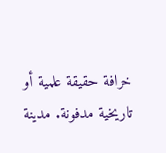خرافة حقيقة علمية أو تاريخية مدفونة. مدينة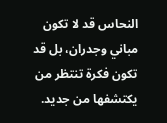النحاس قد لا تكون مباني وجدران، بل قد تكون فكرة تنتظر من يكتشفها من جديد.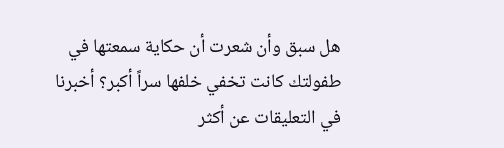هل سبق وأن شعرت أن حكاية سمعتها في طفولتك كانت تخفي خلفها سراً أكبر؟ أخبرنا في التعليقات عن أكثر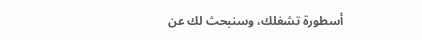أسطورة تشغلك، وسنبحث لك عن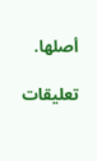أصلها.

تعليقات